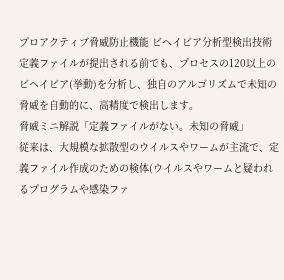プロアクティブ脅威防止機能 ビヘイビア分析型検出技術
定義ファイルが提出される前でも、プロセスの120以上のビヘイビア(挙動)を分析し、独自のアルゴリズムで未知の脅威を自動的に、高精度で検出します。
脅威ミニ解説「定義ファイルがない。未知の脅威」
従来は、大規模な拡散型のウイルスやワームが主流で、定義ファイル作成のための検体(ウイルスやワームと疑われるプログラムや感染ファ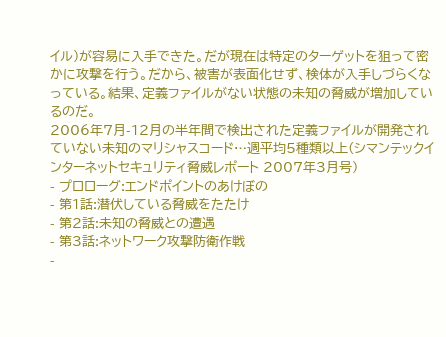イル)が容易に入手できた。だが現在は特定のターゲットを狙って密かに攻撃を行う。だから、被害が表面化せず、検体が入手しづらくなっている。結果、定義ファイルがない状態の未知の脅威が増加しているのだ。
2006年7月-12月の半年間で検出された定義ファイルが開発されていない未知のマリシャスコード…週平均5種類以上(シマンテックインターネットセキュリティ脅威レポート 2007年3月号)
- プロローグ:エンドポイントのあけぼの
- 第1話:潜伏している脅威をたたけ
- 第2話:未知の脅威との遭遇
- 第3話:ネットワーク攻撃防衛作戦
-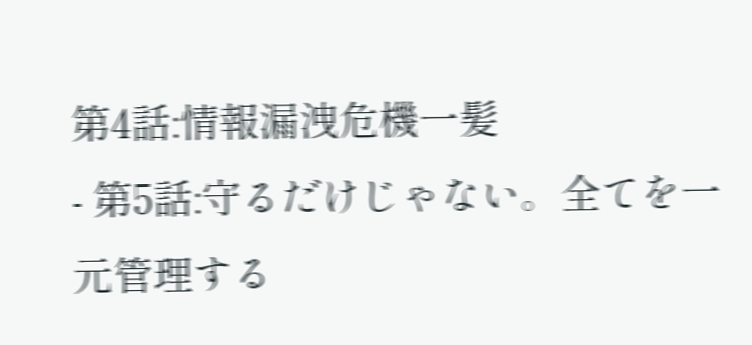第4話:情報漏洩危機一髪
- 第5話:守るだけじゃない。全てを一元管理する